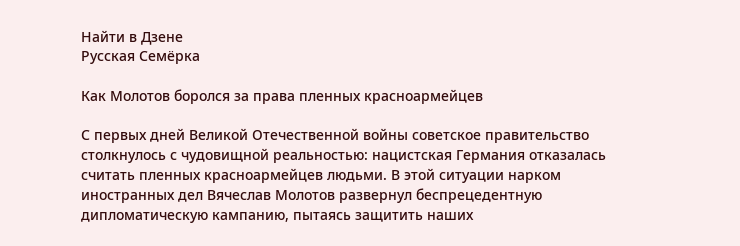Найти в Дзене
Русская Семёрка

Как Молотов боролся за права пленных красноармейцев

С первых дней Великой Отечественной войны советское правительство столкнулось с чудовищной реальностью: нацистская Германия отказалась считать пленных красноармейцев людьми. В этой ситуации нарком иностранных дел Вячеслав Молотов развернул беспрецедентную дипломатическую кампанию, пытаясь защитить наших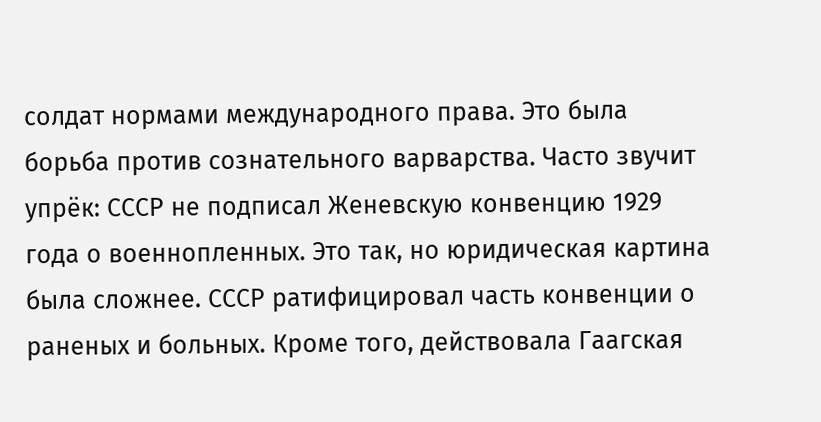солдат нормами международного права. Это была борьба против сознательного варварства. Часто звучит упрёк: СССР не подписал Женевскую конвенцию 1929 года о военнопленных. Это так, но юридическая картина была сложнее. СССР ратифицировал часть конвенции о раненых и больных. Кроме того, действовала Гаагская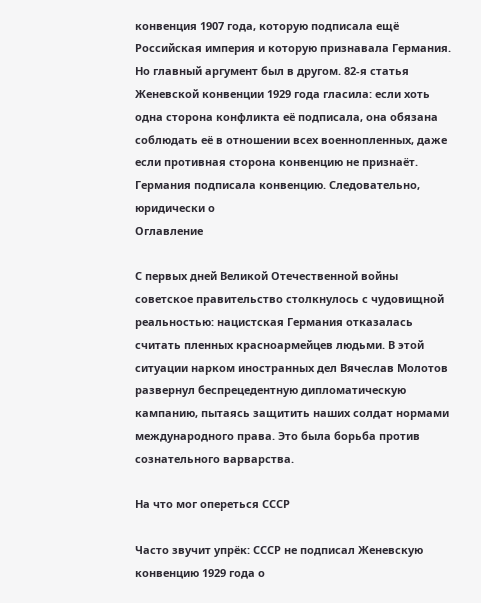конвенция 1907 года, которую подписала ещё Российская империя и которую признавала Германия. Но главный аргумент был в другом. 82-я статья Женевской конвенции 1929 года гласила: если хоть одна сторона конфликта её подписала, она обязана соблюдать её в отношении всех военнопленных, даже если противная сторона конвенцию не признаёт. Германия подписала конвенцию. Следовательно, юридически о
Оглавление

С первых дней Великой Отечественной войны советское правительство столкнулось с чудовищной реальностью: нацистская Германия отказалась считать пленных красноармейцев людьми. В этой ситуации нарком иностранных дел Вячеслав Молотов развернул беспрецедентную дипломатическую кампанию, пытаясь защитить наших солдат нормами международного права. Это была борьба против сознательного варварства.

На что мог опереться СССР

Часто звучит упрёк: СССР не подписал Женевскую конвенцию 1929 года о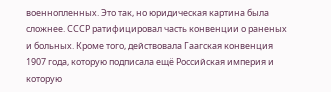военнопленных. Это так, но юридическая картина была сложнее. СССР ратифицировал часть конвенции о раненых и больных. Кроме того, действовала Гаагская конвенция 1907 года, которую подписала ещё Российская империя и которую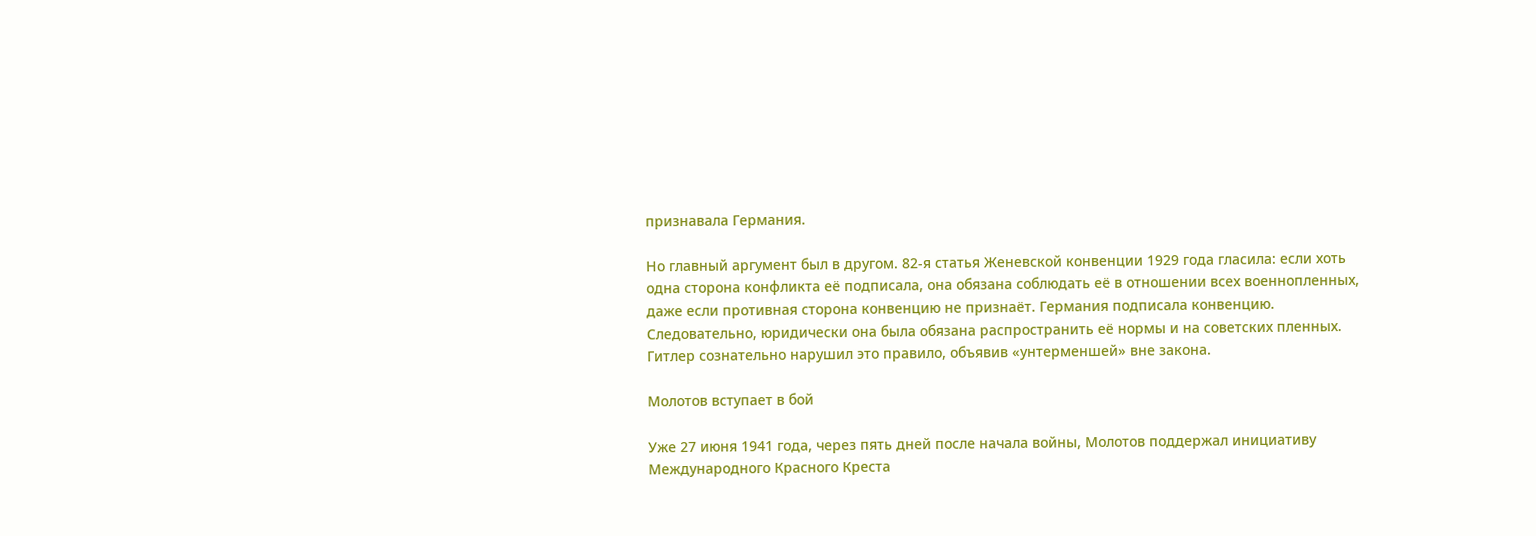признавала Германия.

Но главный аргумент был в другом. 82-я статья Женевской конвенции 1929 года гласила: если хоть одна сторона конфликта её подписала, она обязана соблюдать её в отношении всех военнопленных, даже если противная сторона конвенцию не признаёт. Германия подписала конвенцию. Следовательно, юридически она была обязана распространить её нормы и на советских пленных. Гитлер сознательно нарушил это правило, объявив «унтерменшей» вне закона.

Молотов вступает в бой

Уже 27 июня 1941 года, через пять дней после начала войны, Молотов поддержал инициативу Международного Красного Креста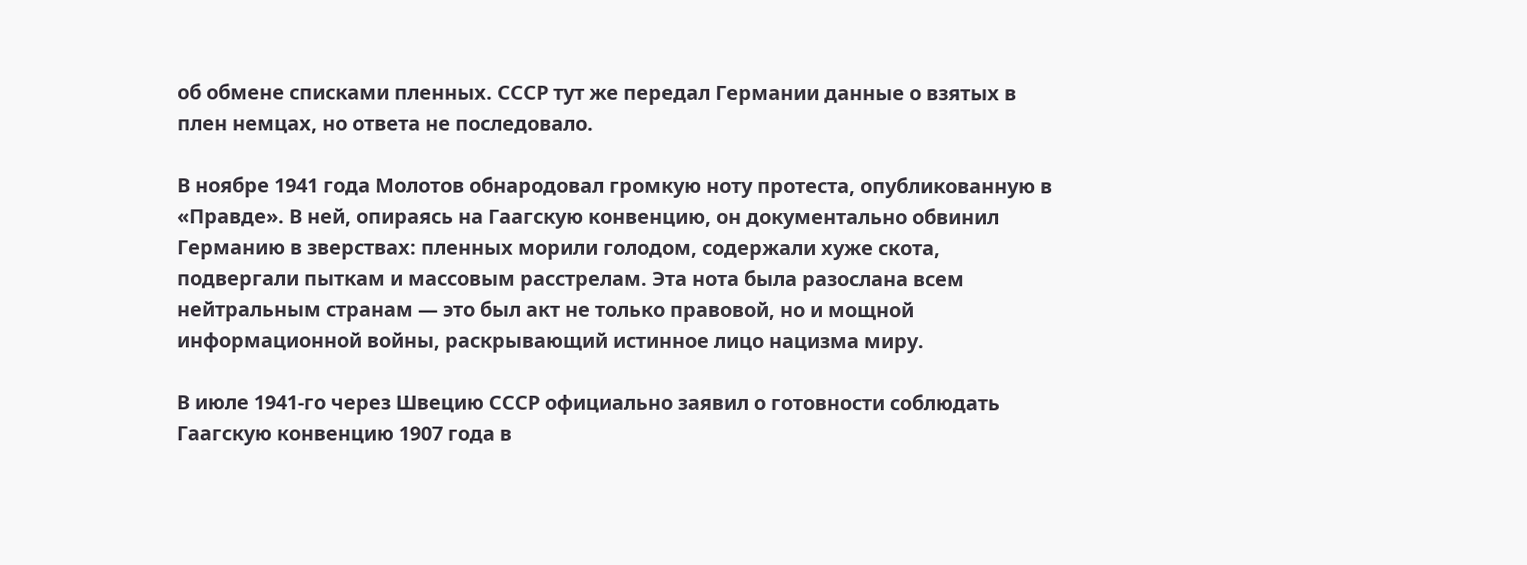об обмене списками пленных. СССР тут же передал Германии данные о взятых в плен немцах, но ответа не последовало.

В ноябре 1941 года Молотов обнародовал громкую ноту протеста, опубликованную в «Правде». В ней, опираясь на Гаагскую конвенцию, он документально обвинил Германию в зверствах: пленных морили голодом, содержали хуже скота, подвергали пыткам и массовым расстрелам. Эта нота была разослана всем нейтральным странам — это был акт не только правовой, но и мощной информационной войны, раскрывающий истинное лицо нацизма миру.

В июле 1941-го через Швецию СССР официально заявил о готовности соблюдать Гаагскую конвенцию 1907 года в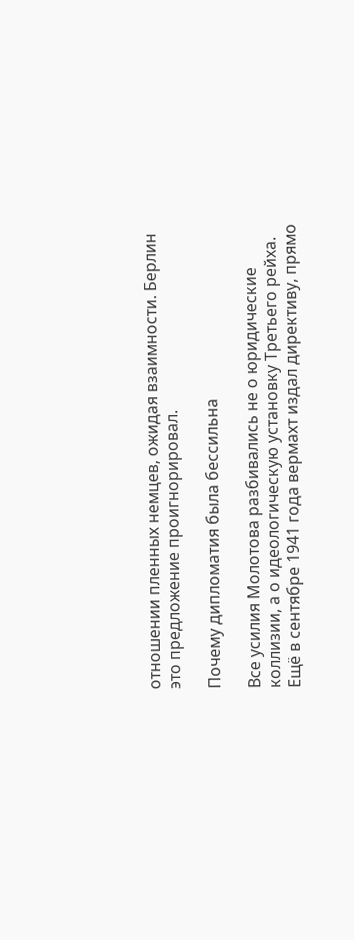отношении пленных немцев, ожидая взаимности. Берлин это предложение проигнорировал.

Почему дипломатия была бессильна

Все усилия Молотова разбивались не о юридические коллизии, а о идеологическую установку Третьего рейха. Ещё в сентябре 1941 года вермахт издал директиву, прямо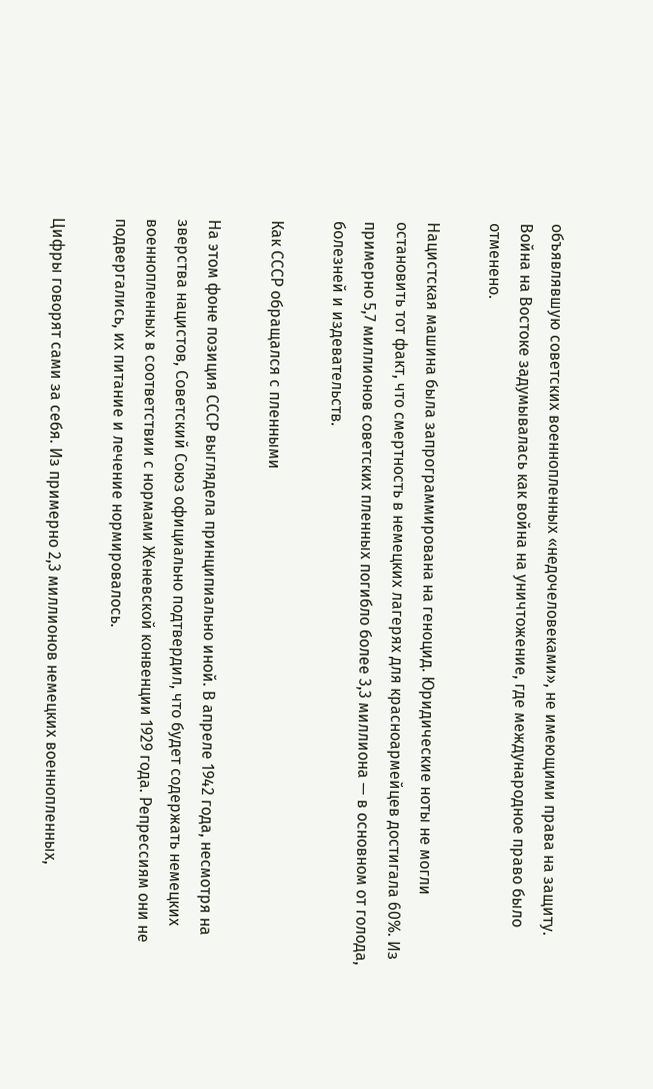объявлявшую советских военнопленных «недочеловеками», не имеющими права на защиту. Война на Востоке задумывалась как война на уничтожение, где международное право было отменено.

Нацистская машина была запрограммирована на геноцид. Юридические ноты не могли остановить тот факт, что смертность в немецких лагерях для красноармейцев достигала 60%. Из примерно 5,7 миллионов советских пленных погибло более 3,3 миллиона — в основном от голода, болезней и издевательств.

Как СССР обращался с пленными

На этом фоне позиция СССР выглядела принципиально иной. В апреле 1942 года, несмотря на зверства нацистов, Советский Союз официально подтвердил, что будет содержать немецких военнопленных в соответствии с нормами Женевской конвенции 1929 года. Репрессиям они не подвергались, их питание и лечение нормировалось.

Цифры говорят сами за себя. Из примерно 2,3 миллионов немецких военнопленных,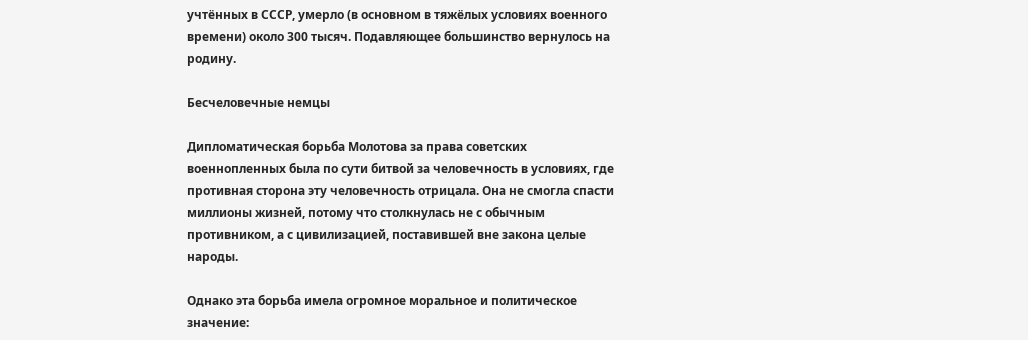учтённых в СССР, умерло (в основном в тяжёлых условиях военного времени) около 300 тысяч. Подавляющее большинство вернулось на родину.

Бесчеловечные немцы

Дипломатическая борьба Молотова за права советских военнопленных была по сути битвой за человечность в условиях, где противная сторона эту человечность отрицала. Она не смогла спасти миллионы жизней, потому что столкнулась не с обычным противником, а с цивилизацией, поставившей вне закона целые народы.

Однако эта борьба имела огромное моральное и политическое значение: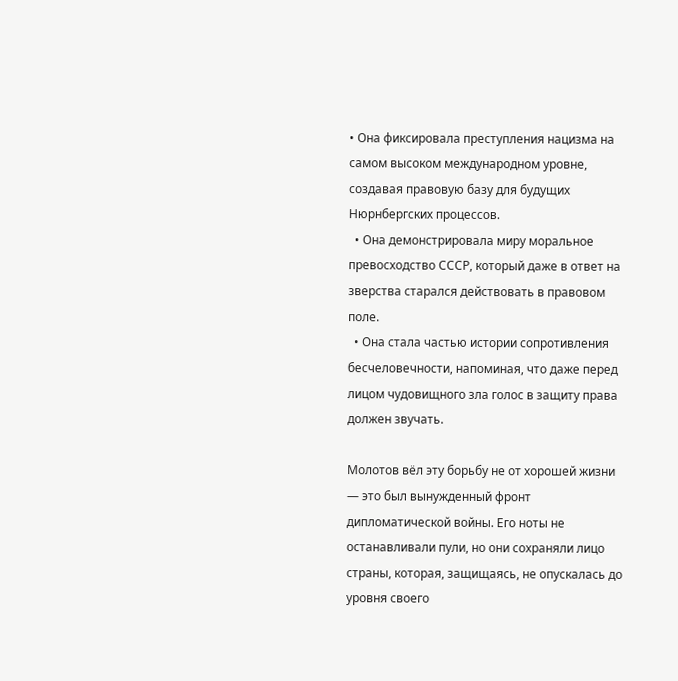• Она фиксировала преступления нацизма на самом высоком международном уровне, создавая правовую базу для будущих Нюрнбергских процессов.
  • Она демонстрировала миру моральное превосходство СССР, который даже в ответ на зверства старался действовать в правовом поле.
  • Она стала частью истории сопротивления бесчеловечности, напоминая, что даже перед лицом чудовищного зла голос в защиту права должен звучать.

Молотов вёл эту борьбу не от хорошей жизни — это был вынужденный фронт дипломатической войны. Его ноты не останавливали пули, но они сохраняли лицо страны, которая, защищаясь, не опускалась до уровня своего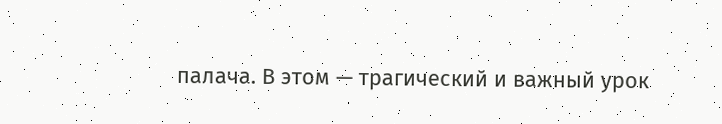палача. В этом — трагический и важный урок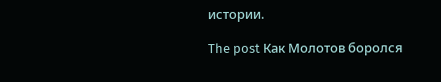истории.

The post Как Молотов боролся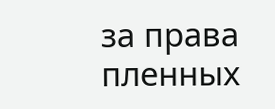за права пленных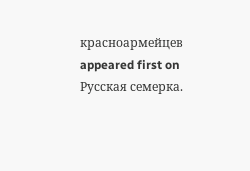красноармейцев appeared first on Русская семерка.